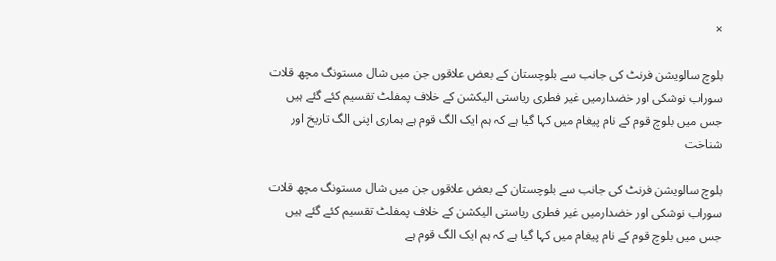×

بلوچ سالویشن فرنٹ کی جانب سے بلوچستان کے بعض علاقوں جن میں شال مستونگ مچھ قلات سوراب نوشکی اور خضدارمیں غیر فطری ریاستی الیکشن کے خلاف پمفلٹ تقسیم کئے گئے ہیں جس میں بلوچ قوم کے نام پیغام میں کہا گیا ہے کہ ہم ایک الگ قوم ہے ہماری اپنی الگ تاریخ اور شناخت

بلوچ سالویشن فرنٹ کی جانب سے بلوچستان کے بعض علاقوں جن میں شال مستونگ مچھ قلات سوراب نوشکی اور خضدارمیں غیر فطری ریاستی الیکشن کے خلاف پمفلٹ تقسیم کئے گئے ہیں جس میں بلوچ قوم کے نام پیغام میں کہا گیا ہے کہ ہم ایک الگ قوم ہے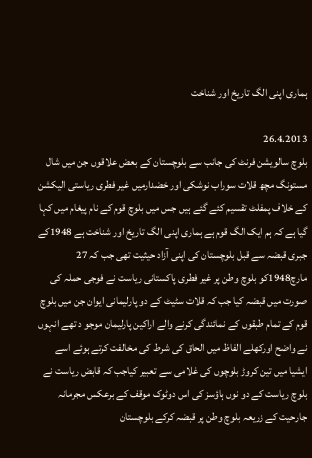ہماری اپنی الگ تاریخ اور شناخت

26.4.2013
بلوچ سالویشن فرنٹ کی جانب سے بلوچستان کے بعض علاقوں جن میں شال مستونگ مچھ قلات سوراب نوشکی اور خضدارمیں غیر فطری ریاستی الیکشن کے خلاف پمفلٹ تقسیم کئے گئے ہیں جس میں بلوچ قوم کے نام پیغام میں کہا گیا ہے کہ ہم ایک الگ قوم ہے ہماری اپنی الگ تاریخ اور شناخت ہے 1948کے جبری قبضہ سے قبل بلوچستان کی اپنی آزاد حیثیت تھی جب کہ 27 مارچ1948کو بلوچ وطن پر غیر فطری پاکستانی ریاست نے فوجی حملہ کی صورت میں قبضہ کیا جب کہ قلات سٹیٹ کے دو پارلیمانی ایوان جن میں بلوچ قوم کے تمام طبقوں کے نمائندگی کرنے والے اراکین پارلیمان موجو د تھے انہوں نے واضح اورکھلے الفاظ میں الحاق کی شرط کی مخالفت کرتے ہوئے اسے ایشیا میں تین کروڑ بلوچوں کی غلامی سے تعبیر کیاجب کہ قابض ریاست نے بلوچ ریاست کے دو نوں ہاؤسز کی اس دوٹوک موقف کے برعکس مجرمانہ جارحیت کے زریعہ بلوچ وطن پر قبضہ کرکے بلوچستان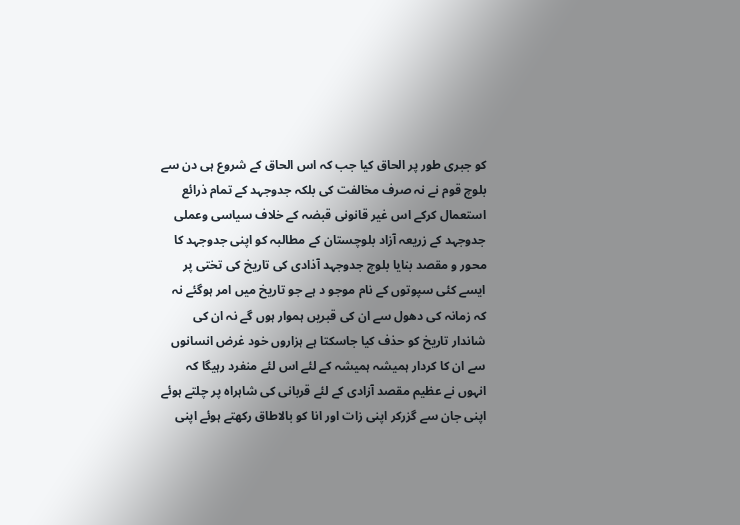کو جبری طور پر الحاق کیا جب کہ اس الحاق کے شروع ہی دن سے بلوچ قوم نے نہ صرف مخالفت کی بلکہ جدوجہد کے تمام ذرائع استعمال کرکے اس غیر قانونی قبضہ کے خلاف سیاسی وعملی جدوجہد کے زریعہ آزاد بلوچستان کے مطالبہ کو اپنی جدوجہد کا محور و مقصد بنایا بلوچ جدوجہد آذادی کی تاریخ کی تختی پر ایسے کئی سپوتوں کے نام موجو د ہے جو تاریخ میں امر ہوگئے نہ کہ زمانہ کی دھول سے ان کی قبریں ہموار ہوں گے نہ ان کی شاندار تاریخ کو حذف کیا جاسکتا ہے ہزاروں خود غرض انسانوں سے ان کا کردار ہمیشہ ہمیشہ کے لئے اس لئے منفرد رہیگا کہ انہوں نے عظیم مقصد آزادی کے لئے قربانی کی شاہراہ پر چلتے ہوئے اپنی جان سے گزرکر اپنی زات اور انا کو بالاطاق رکھتے ہوئے اپنی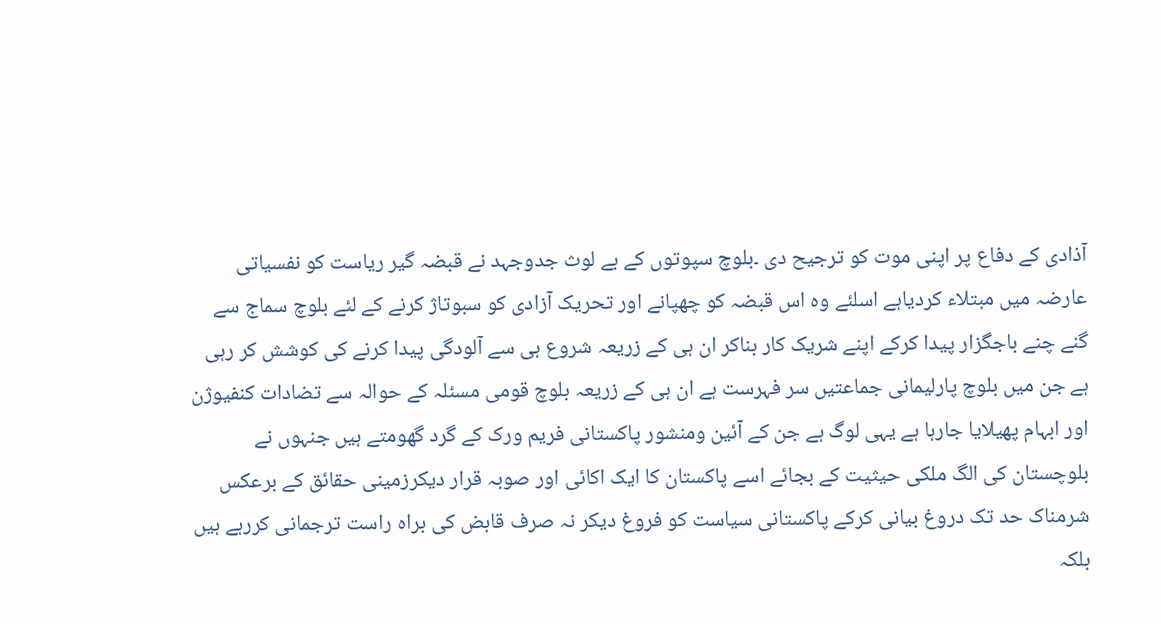آذادی کے دفاع پر اپنی موت کو ترجیح دی ۔بلوچ سپوتوں کے بے لوث جدوجہد نے قبضہ گیر ریاست کو نفسیاتی عارضہ میں مبتلاء کردیاہے اسلئے وہ اس قبضہ کو چھپانے اور تحریک آزادی کو سبوتاژ کرنے کے لئے بلوچ سماج سے گنے چنے باجگزار پیدا کرکے اپنے شریک کار بناکر ان ہی کے زریعہ شروع ہی سے آلودگی پیدا کرنے کی کوشش کر رہی ہے جن میں بلوچ پارلیمانی جماعتیں سر فہرست ہے ان ہی کے زریعہ بلوچ قومی مسئلہ کے حوالہ سے تضادات کنفیوژن اور ابہام پھیلایا جارہا ہے یہی لوگ ہے جن کے آئین ومنشور پاکستانی فریم ورک کے گرد گھومتے ہیں جنہوں نے بلوچستان کی الگ ملکی حیثیت کے بجائے اسے پاکستان کا ایک اکائی اور صوبہ قرار دیکرزمینی حقائق کے برعکس شرمناک حد تک دروغ بیانی کرکے پاکستانی سیاست کو فروغ دیکر نہ صرف قابض کی براہ راست ترجمانی کررہے ہیں بلکہ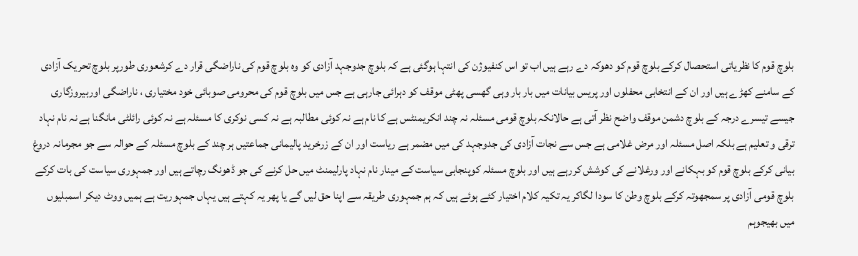بلوچ قوم کا نظریاتی استحصال کرکے بلوچ قوم کو دھوکہ دے رہے ہیں اب تو اس کنفیوژن کی انتہا ہوگئی ہے کہ بلوچ جدوجہد آزادی کو وہ بلوچ قوم کی ناراضگی قرار دے کرشعوری طورپر بلوچ تحریک آزادی کے سامنے کھڑے ہیں اور ان کے انتخابی محفلوں اور پریس بیانات میں بار بار وہی گھسی پھٹی موقف کو دہرائی جارہی ہے جس میں بلوچ قوم کی محرومی صوبائی خود مختیاری ، ناراضگی اوربیروزگاری جیسے تیسرے درجہ کے بلوچ دشمن موقف واضح نظر آتی ہے حالانکہ بلوچ قومی مسئلہ نہ چند انکریمنٹس ہے کا نام ہے نہ کوئی مطالبہ ہے نہ کسی نوکری کا مسئلہ ہے نہ کوئی رائلٹی مانگنا ہے نہ نام نہاد ترقی و تعلیم ہے بلکہ اصل مسئلہ اور مرض غلامی ہے جس سے نجات آزادی کی جدوجہد کی میں مضمر ہے ریاست اور ان کے زرخرید پالیمانی جماعتیں ہر چند کے بلوچ مسئلہ کے حوالہ سے جو مجرمانہ دروغ بیانی کرکے بلوچ قوم کو بہکانے اور ورغلانے کی کوشش کررہے ہیں اور بلوچ مسئلہ کوپنجابی سیاست کے مینار نام نہاد پارلیمنٹ میں حل کرنے کی جو ڈھونگ رچاتے ہیں اور جمہوری سیاست کی بات کرکے بلوچ قومی آزادی پر سمجھوتہ کرکے بلوچ وطن کا سودا لگاکر یہ تکیہ کلام اختیار کئے ہوئے ہیں کہ ہم جمہوری طریقہ سے اپنا حق لیں گے یا پھر یہ کہتے ہیں یہاں جمہوریت ہے ہمیں ووٹ دیکر اسمبلیوں میں بھیجوہم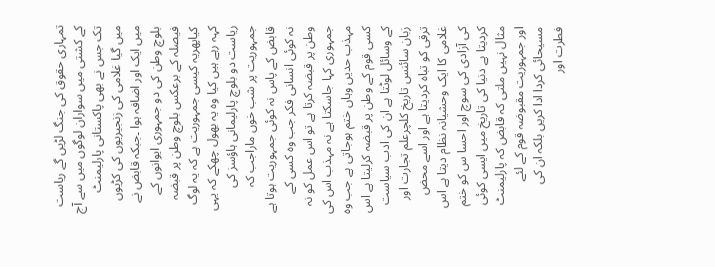تمہاری حقوق کی جنگ لڑیں گے ریاست کے کشتی میں سواران لوگوں میں سے آج تک جس نے بھی پاکستانی پارلیمنٹ میں گیا غلامی کی زنجیریوں کی کڑیوں میں ایک اور اضافہ ہوا ۔جبکہ قابض نے بلوچ وطن کی دو جمہوری ایوانوں کے فیصلہ کے برعکس بلوچ وطن پر قبضہ کیاپھریہ کیسی جمہوریت ہے کہ یہ لوگ کہہ رہے ہیں کیا وہ یہ بھول چھکے کہ یہی ریاست دو بلوچ پارلیمانی ہاؤسز کی جمہوریت پر شب خوں ماراجب کہ قابض کے پاس نہ کوئی جمہوریت ہوتا ہے نہ کوئی انسانی فکر جب وہ کسی کے وطن پر قبضہ کرتا ہے تو اس عمل کو نہ جمہوری کہا جاسکتا ہے نہ مہذب اس کی مہذب حدیں وہاں ختم ہوجاتی ہے جب وہ کسی قوم کے وطن پر قبضہ کرلیتا ہے اس کے وسائل لوٹتا ہے ان کی ادب سیاست زبان سائنس تاریخ کلچرعلم تجارت اور ترقی کو تباہ کردیتا ہے اور اسے محض غلامی کا ایک وحشیانہ نظام دیتا ہے اس کی آزادی کی سوچ اور احسا س کو ختم کردیتا ہے دنیا کی تاریخ میں ایسی کوئی مثال نہیں ملتی کہ قابض کہ پارلیمنٹ اور جمہوریت مقبوضہ قوم کے لئے مسیحائی کردا ادا کریں بلکہ ان کی فطرت اور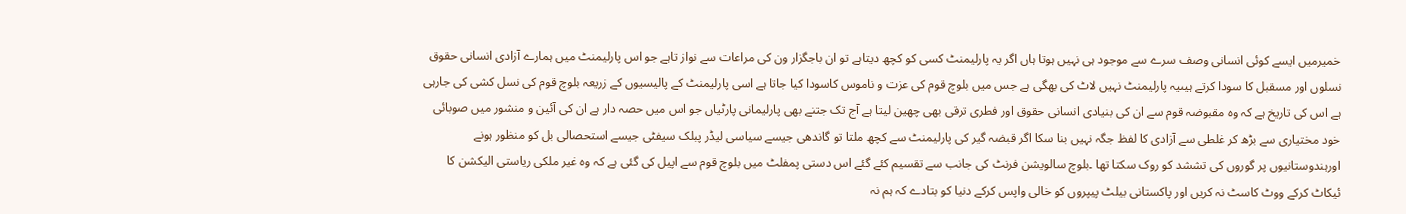خمیرمیں ایسے کوئی انسانی وصف سرے سے موجود ہی نہیں ہوتا ہاں اگر یہ پارلیمنٹ کسی کو کچھ دیتاہے تو ان باجگزار ون کی مراعات سے نواز تاہے جو اس پارلیمنٹ میں ہمارے آزادی انسانی حقوق نسلوں اور مسقبل کا سودا کرتے ہیںیہ پارلیمنٹ نہیں لاٹ کی بھگی ہے جس میں بلوچ قوم کی عزت و ناموس کاسودا کیا جاتا ہے اسی پارلیمنٹ کے پالیسیوں کے زریعہ بلوچ قوم کی نسل کشی کی جارہی ہے اس کی تاریخ ہے کہ وہ مقبوضہ قوم سے ان کی بنیادی انسانی حقوق اور فطری ترقی بھی چھین لیتا ہے آج تک جتنے بھی پارلیمانی پارٹیاں جو اس میں حصہ دار ہے ان کی آئین و منشور میں صوبائی خود مختیاری سے بڑھ کر غلطی سے آزادی کا لفظ جگہ نہیں بنا سکا اگر قبضہ گیر کی پارلیمنٹ سے کچھ ملتا تو گاندھی جیسے سیاسی لیڈر پبلک سیفٹی جیسے استحصالی بل کو منظور ہونے اورہندوستانیوں پر گوروں کی تششد کو روک سکتا تھا ۔بلوچ سالویشن فرنٹ کی جانب سے تقسیم کئے گئے اس دستی پمفلٹ میں بلوچ قوم سے اپیل کی گئی ہے کہ وہ غیر ملکی ریاستی الیکشن کا ئیکاٹ کرکے ووٹ کاسٹ نہ کریں اور پاکستانی بیلٹ پیپروں کو خالی واپس کرکے دنیا کو بتادے کہ ہم نہ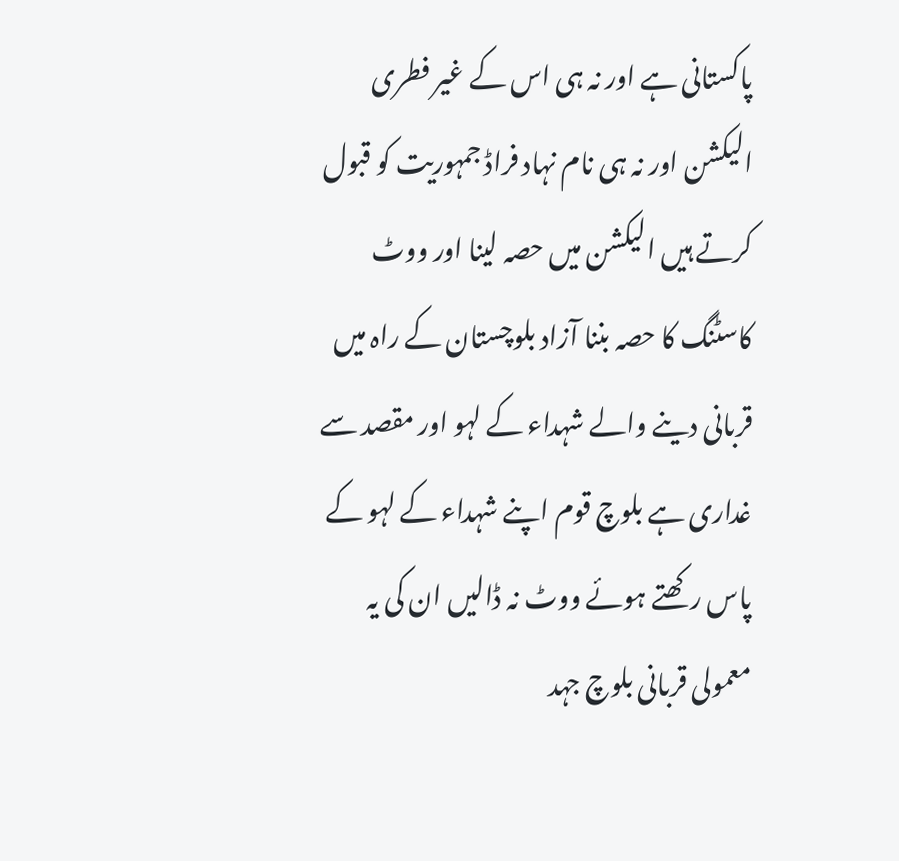پاکستانی ہے اور نہ ہی اس کے غیر فطری الیکشن اور نہ ہی نام نہاد فراڈ جمہوریت کو قبول کرتے ہیں الیکشن میں حصہ لینا اور ووٹ کاسٹنگ کا حصہ بننا آزاد بلوچستان کے راہ میں قربانی دینے والے شہداء کے لہو اور مقصد سے غداری ہے بلوچ قوم اپنے شہداء کے لہو کے پاس رکھتے ہوئے ووٹ نہ ڈالیں ان کی یہ معمولی قربانی بلوچ جہد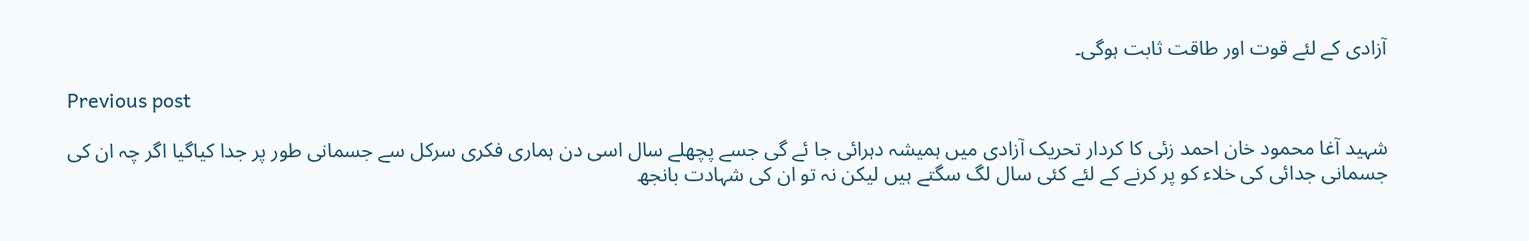آزادی کے لئے قوت اور طاقت ثابت ہوگی۔

Previous post

شہید آغا محمود خان احمد زئی کا کردار تحریک آزادی میں ہمیشہ دہرائی جا ئے گی جسے پچھلے سال اسی دن ہماری فکری سرکل سے جسمانی طور پر جدا کیاگیا اگر چہ ان کی جسمانی جدائی کی خلاء کو پر کرنے کے لئے کئی سال لگ سگتے ہیں لیکن نہ تو ان کی شہادت بانجھ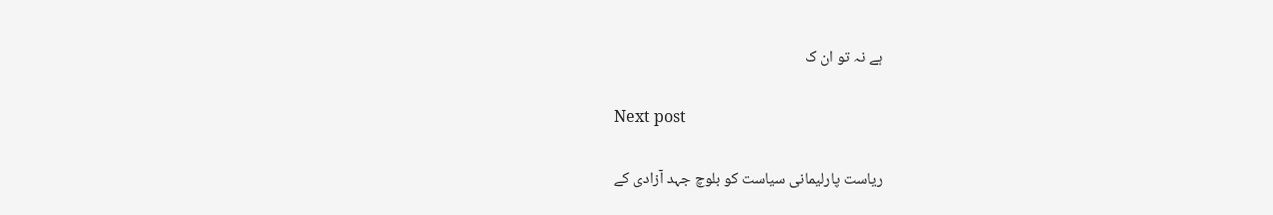ہے نہ تو ان ک

Next post

ریاست پارلیمانی سیاست کو بلوچ جہد آزادی کے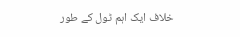خلاف ایک اہم ٹول کے طور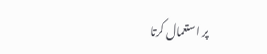پر استعمال کرتا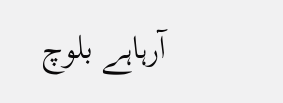آرہاہے بلوچ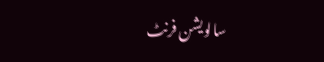سالویشن فرنٹ